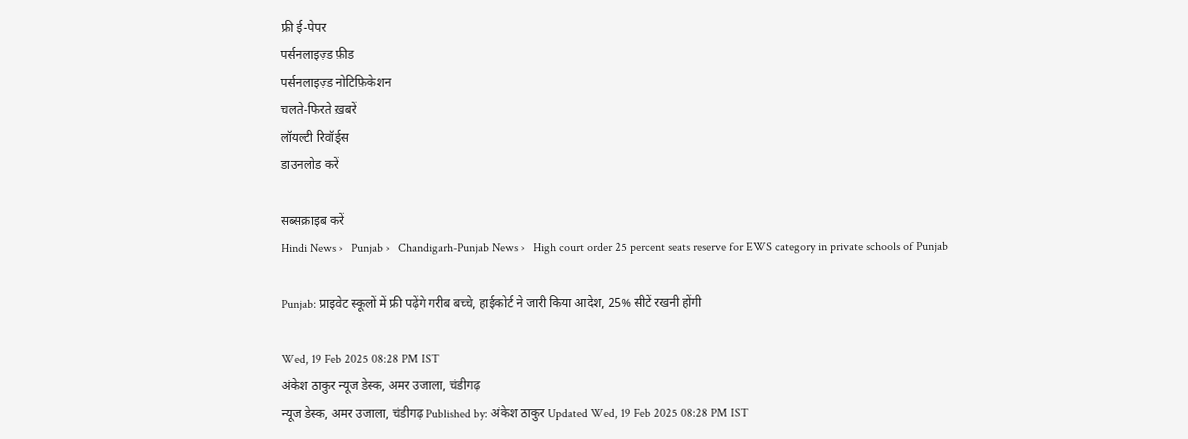फ्री ई-पेपर
पर्सनलाइज़्ड फ़ीड
पर्सनलाइज़्ड नोटिफ़िकेशन
चलते-फिरते ख़बरें
लॉयल्टी रिवॉर्ड्स
डाउनलोड करें

सब्सक्राइब करें
Hindi News ›   Punjab ›   Chandigarh-Punjab News ›   High court order 25 percent seats reserve for EWS category in private schools of Punjab

Punjab: प्राइवेट स्कूलों में फ्री पढ़ेंगे गरीब बच्चे, हाईकोर्ट ने जारी किया आदेश, 25% सीटें रखनी होंगी

Wed, 19 Feb 2025 08:28 PM IST
अंकेश ठाकुर न्यूज डेस्क, अमर उजाला, चंडीगढ़
न्यूज डेस्क, अमर उजाला, चंडीगढ़ Published by: अंकेश ठाकुर Updated Wed, 19 Feb 2025 08:28 PM IST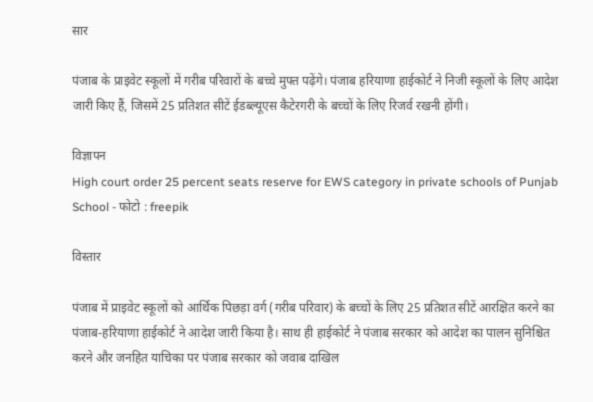सार

पंजाब के प्राइवेट स्कूलों में गरीब परिवारों के बच्चे मुफ्त पढ़ेंगे। पंजाब हरियाणा हाईकोर्ट ने निजी स्कूलों के लिए आदेश जारी किए हैं, जिसमें 25 प्रतिशत सीटें ईडब्ल्यूएस कैटेरगरी के बच्चों के लिए रिजर्व रखनी होंगी।

विज्ञापन
High court order 25 percent seats reserve for EWS category in private schools of Punjab
School - फोटो : freepik

विस्तार

पंजाब में प्राइवेट स्कूलों को आर्थिक पिछड़ा वर्ग (गरीब परिवार) के बच्चों के लिए 25 प्रतिशत सीटें आरक्षित करने का पंजाब-हरियाणा हाईकोर्ट ने आदेश जारी किया है। साथ ही हाईकोर्ट ने पंजाब सरकार को आदेश का पालन सुनिश्चित करने और जनहित याचिका पर पंजाब सरकार को जवाब दाखिल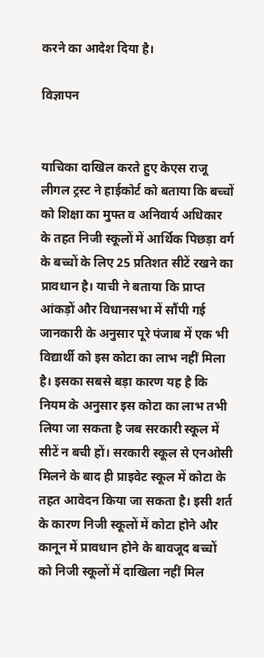करने का आदेश दिया है।

विज्ञापन


याचिका दाखिल करते हुए केएस राजू लीगल ट्रस्ट ने हाईकोर्ट को बताया कि बच्चों को शिक्षा का मुफ्त व अनिवार्य अधिकार के तहत निजी स्कूलों में आर्थिक पिछड़ा वर्ग के बच्चों के लिए 25 प्रतिशत सीटें रखने का प्रावधान है। याची ने बताया कि प्राप्त आंकड़ों और विधानसभा में सौंपी गई जानकारी के अनुसार पूरे पंजाब में एक भी विद्यार्थी को इस कोटा का लाभ नहीं मिला है। इसका सबसे बड़ा कारण यह है कि नियम के अनुसार इस कोटा का लाभ तभी लिया जा सकता है जब सरकारी स्कूल में सीटें न बची हों। सरकारी स्कूल से एनओसी मिलने के बाद ही प्राइवेट स्कूल में कोटा के तहत आवेदन किया जा सकता है। इसी शर्त के कारण निजी स्कूलों में कोटा होने और कानून में प्रावधान होने के बावजूद बच्चों को निजी स्कूलों में दाखिला नहीं मिल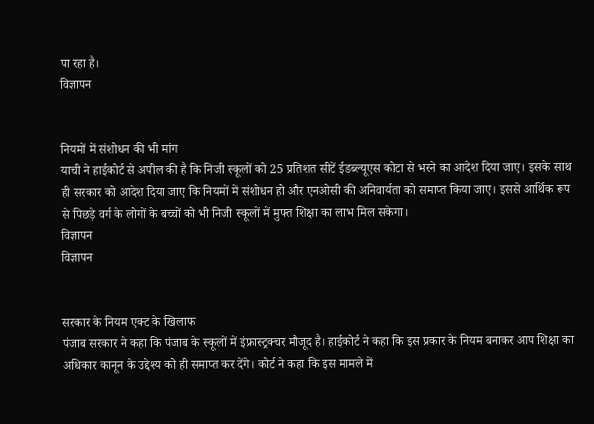पा रहा है।
विज्ञापन


नियमों में संशोधन की भी मांग
याची ने हाईकोर्ट से अपील की है कि निजी स्कूलों को 25 प्रतिशत सीटें ईडब्ल्यूएस कोटा से भरने का आदेश दिया जाए। इसके साथ ही सरकार को आदेश दिया जाए कि नियमों में संशोधन हो और एनओसी की अनिवार्यता को समाप्त किया जाए। इससे आर्थिक रूप से पिछड़े वर्ग के लोगों के बच्चों को भी निजी स्कूलों में मुफ्त शिक्षा का लाभ मिल सकेगा।
विज्ञापन
विज्ञापन


सरकार के नियम एक्ट के खिलाफ
पंजाब सरकार ने कहा कि पंजाब के स्कूलों में इंफ्रास्ट्रक्चर मौजूद है। हाईकोर्ट ने कहा कि इस प्रकार के नियम बनाकर आप शिक्षा का अधिकार कानून के उद्देश्य को ही समाप्त कर देंगे। कोर्ट ने कहा कि इस मामले में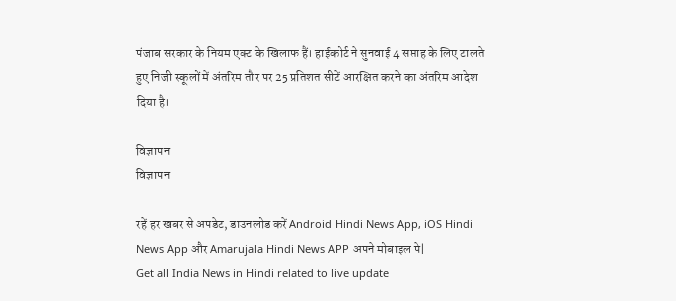पंजाब सरकार के नियम एक्ट के खिलाफ हैं। हाईकोर्ट ने सुनवाई 4 सप्ताह के लिए टालते हुए निजी स्कूलों में अंतरिम तौर पर 25 प्रतिशत सीटें आरक्षित करने का अंतरिम आदेश दिया है।

विज्ञापन
विज्ञापन

रहें हर खबर से अपडेट, डाउनलोड करें Android Hindi News App, iOS Hindi News App और Amarujala Hindi News APP अपने मोबाइल पे|
Get all India News in Hindi related to live update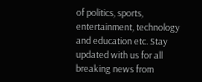of politics, sports, entertainment, technology and education etc. Stay updated with us for all breaking news from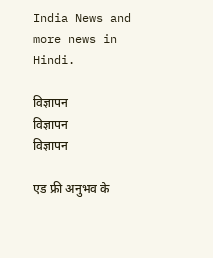India News and more news in Hindi.

विज्ञापन
विज्ञापन
विज्ञापन

एड फ्री अनुभव के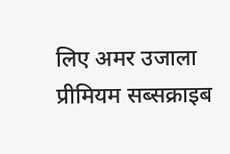लिए अमर उजाला प्रीमियम सब्सक्राइब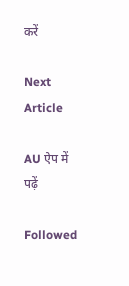करें

Next Article

AU ऐप में पढ़ें

Followed